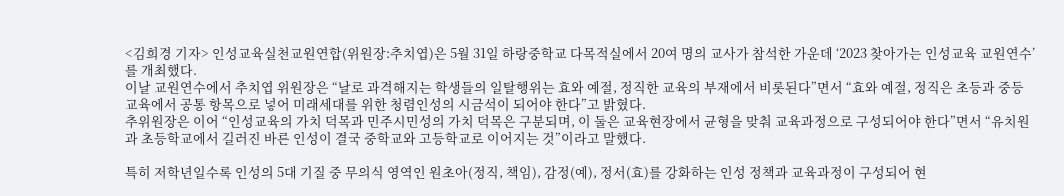<김희경 기자> 인성교육실천교원연합(위원장:추치엽)은 5월 31일 하랑중학교 다목적실에서 20여 명의 교사가 참석한 가운데 ‘2023 찾아가는 인성교육 교원연수’를 개최했다.
이날 교원연수에서 추치엽 위원장은 “날로 과격해지는 학생들의 일탈행위는 효와 예절, 정직한 교육의 부재에서 비롯된다”면서 “효와 예절, 정직은 초등과 중등교육에서 공통 항목으로 넣어 미래세대를 위한 청렴인성의 시금석이 되어야 한다”고 밝혔다.
추위원장은 이어 “인성교육의 가치 덕목과 민주시민성의 가치 덕목은 구분되며, 이 둘은 교육현장에서 균형을 맞춰 교육과정으로 구성되어야 한다”면서 “유치원과 초등학교에서 길러진 바른 인성이 결국 중학교와 고등학교로 이어지는 것”이라고 말했다.

특히 저학년일수록 인성의 5대 기질 중 무의식 영역인 원초아(정직, 책임), 감정(예), 정서(효)를 강화하는 인성 정책과 교육과정이 구성되어 현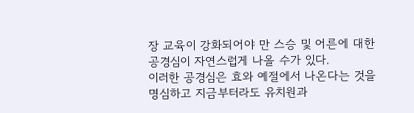장 교육이 강화되어야 만 스승 및 어른에 대한 공경심이 자연스럽게 나올 수가 있다.
이러한 공경심은 효와 예절에서 나온다는 것을 명심하고 지금부터라도 유치원과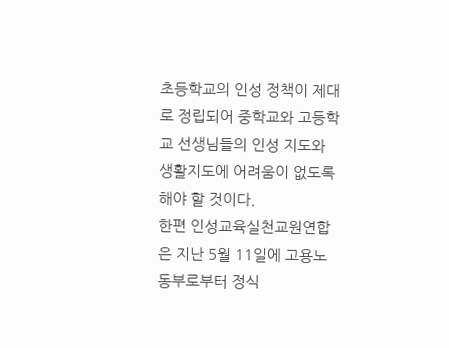초등학교의 인성 정책이 제대로 정립되어 중학교와 고등학교 선생님들의 인성 지도와 생활지도에 어려움이 없도록 해야 할 것이다.
한편 인성교육실천교원연합은 지난 5월 11일에 고용노동부로부터 정식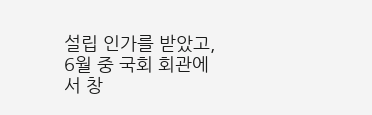설립 인가를 받았고, 6월 중 국회 회관에서 창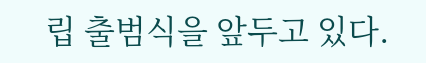립 출범식을 앞두고 있다.